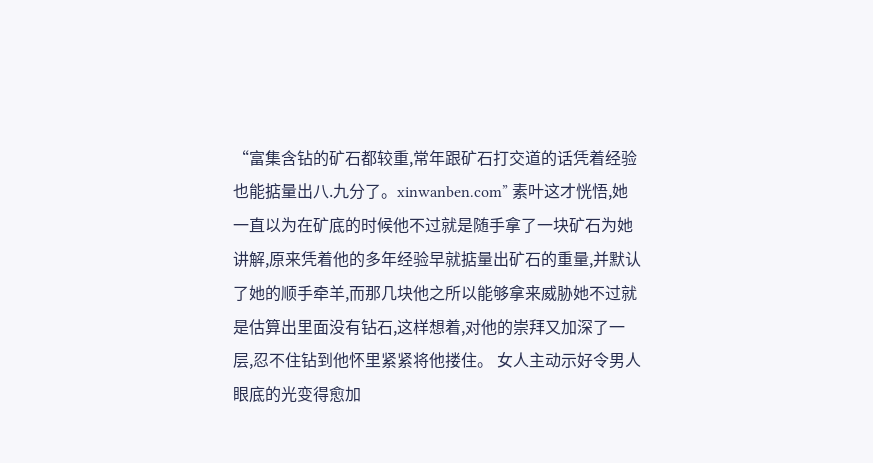“富集含钻的矿石都较重,常年跟矿石打交道的话凭着经验也能掂量出八.九分了。xinwanben.com” 素叶这才恍悟,她一直以为在矿底的时候他不过就是随手拿了一块矿石为她讲解,原来凭着他的多年经验早就掂量出矿石的重量,并默认了她的顺手牵羊,而那几块他之所以能够拿来威胁她不过就是估算出里面没有钻石,这样想着,对他的崇拜又加深了一层,忍不住钻到他怀里紧紧将他搂住。 女人主动示好令男人眼底的光变得愈加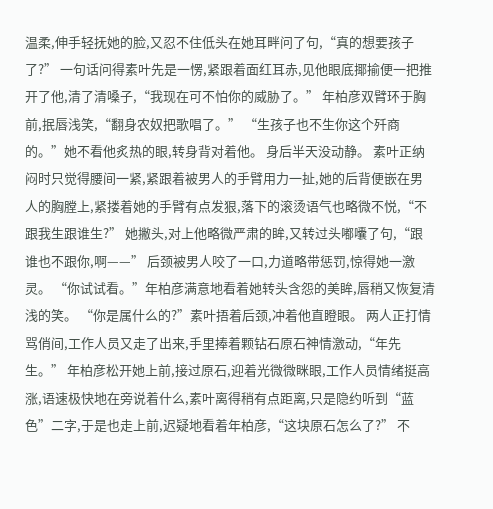温柔,伸手轻抚她的脸,又忍不住低头在她耳畔问了句,“真的想要孩子了?” 一句话问得素叶先是一愣,紧跟着面红耳赤,见他眼底揶揄便一把推开了他,清了清嗓子,“我现在可不怕你的威胁了。” 年柏彦双臂环于胸前,抿唇浅笑,“翻身农奴把歌唱了。” “生孩子也不生你这个歼商的。”她不看他炙热的眼,转身背对着他。 身后半天没动静。 素叶正纳闷时只觉得腰间一紧,紧跟着被男人的手臂用力一扯,她的后背便嵌在男人的胸膛上,紧搂着她的手臂有点发狠,落下的滚烫语气也略微不悦,“不跟我生跟谁生?” 她撇头,对上他略微严肃的眸,又转过头嘟囔了句,“跟谁也不跟你,啊——” 后颈被男人咬了一口,力道略带惩罚,惊得她一激灵。 “你试试看。”年柏彦满意地看着她转头含怨的美眸,唇稍又恢复清浅的笑。 “你是属什么的?”素叶捂着后颈,冲着他直瞪眼。 两人正打情骂俏间,工作人员又走了出来,手里捧着颗钻石原石神情激动,“年先生。” 年柏彦松开她上前,接过原石,迎着光微微眯眼,工作人员情绪挺高涨,语速极快地在旁说着什么,素叶离得稍有点距离,只是隐约听到“蓝色”二字,于是也走上前,迟疑地看着年柏彦,“这块原石怎么了?” 不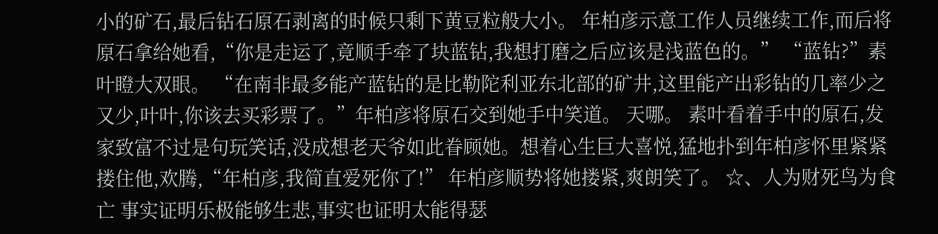小的矿石,最后钻石原石剥离的时候只剩下黄豆粒般大小。 年柏彦示意工作人员继续工作,而后将原石拿给她看,“你是走运了,竟顺手牵了块蓝钻,我想打磨之后应该是浅蓝色的。” “蓝钻?”素叶瞪大双眼。 “在南非最多能产蓝钻的是比勒陀利亚东北部的矿井,这里能产出彩钻的几率少之又少,叶叶,你该去买彩票了。”年柏彦将原石交到她手中笑道。 天哪。 素叶看着手中的原石,发家致富不过是句玩笑话,没成想老天爷如此眷顾她。想着心生巨大喜悦,猛地扑到年柏彦怀里紧紧搂住他,欢腾,“年柏彦,我简直爱死你了!” 年柏彦顺势将她搂紧,爽朗笑了。 ☆、人为财死鸟为食亡 事实证明乐极能够生悲,事实也证明太能得瑟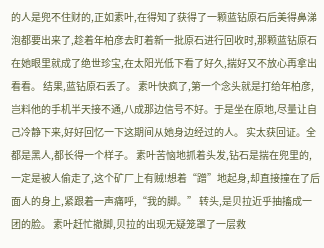的人是兜不住财的,正如素叶,在得知了获得了一颗蓝钻原石后美得鼻涕泡都要出来了,趁着年柏彦去盯着新一批原石进行回收时,那颗蓝钻原石在她眼里就成了绝世珍宝,在太阳光低下看了好久,揣好又不放心再拿出看看。 结果,蓝钻原石丢了。 素叶快疯了,第一个念头就是打给年柏彦,岂料他的手机半天接不通,八成那边信号不好。于是坐在原地,尽量让自己冷静下来,好好回忆一下这期间从她身边经过的人。 实太获回证。全都是黑人,都长得一个样子。 素叶苦恼地抓着头发,钻石是揣在兜里的,一定是被人偷走了,这个矿厂上有贼!想着“蹭”地起身,却直接撞在了后面人的身上,紧跟着一声痛呼,“我的脚。” 转头,是贝拉近乎抽搐成一团的脸。 素叶赶忙撤脚,贝拉的出现无疑笼罩了一层救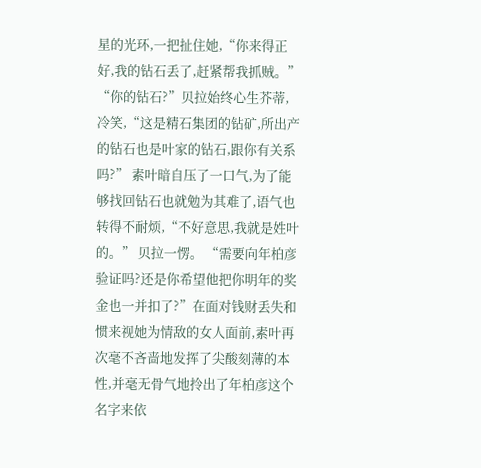星的光环,一把扯住她,“你来得正好,我的钻石丢了,赶紧帮我抓贼。” “你的钻石?”贝拉始终心生芥蒂,冷笑,“这是精石集团的钻矿,所出产的钻石也是叶家的钻石,跟你有关系吗?” 素叶暗自压了一口气,为了能够找回钻石也就勉为其难了,语气也转得不耐烦,“不好意思,我就是姓叶的。” 贝拉一愣。 “需要向年柏彦验证吗?还是你希望他把你明年的奖金也一并扣了?”在面对钱财丢失和惯来视她为情敌的女人面前,素叶再次毫不吝啬地发挥了尖酸刻薄的本性,并毫无骨气地拎出了年柏彦这个名字来依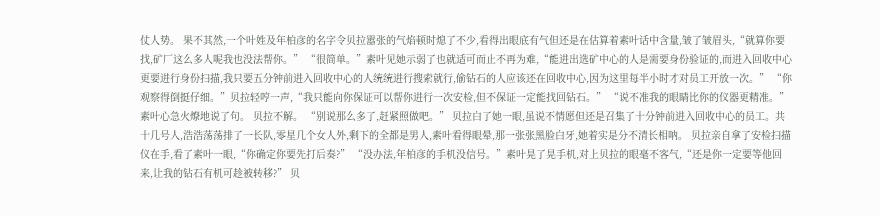仗人势。 果不其然,一个叶姓及年柏彦的名字令贝拉嚣张的气焰顿时熄了不少,看得出眼底有气但还是在估算着素叶话中含量,皱了皱眉头,“就算你要找,矿厂这么多人呢我也没法帮你。” “很简单。”素叶见她示弱了也就适可而止不再为难,“能进出选矿中心的人是需要身份验证的,而进入回收中心更要进行身份扫描,我只要五分钟前进入回收中心的人统统进行搜索就行,偷钻石的人应该还在回收中心,因为这里每半小时才对员工开放一次。” “你观察得倒挺仔细。”贝拉轻哼一声,“我只能向你保证可以帮你进行一次安检,但不保证一定能找回钻石。” “说不准我的眼睛比你的仪器更精准。”素叶心急火燎地说了句。 贝拉不解。 “别说那么多了,赶紧照做吧。” 贝拉白了她一眼,虽说不情愿但还是召集了十分钟前进入回收中心的员工。共十几号人,浩浩荡荡排了一长队,零星几个女人外,剩下的全都是男人,素叶看得眼晕,那一张张黑脸白牙,她着实是分不清长相呐。 贝拉亲自拿了安检扫描仪在手,看了素叶一眼,“你确定你要先打后奏?” “没办法,年柏彦的手机没信号。”素叶晃了晃手机,对上贝拉的眼毫不客气,“还是你一定要等他回来,让我的钻石有机可趁被转移?” 贝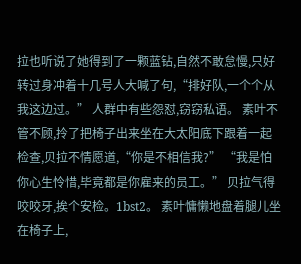拉也听说了她得到了一颗蓝钻,自然不敢怠慢,只好转过身冲着十几号人大喊了句,“排好队,一个个从我这边过。” 人群中有些怨怼,窃窃私语。 素叶不管不顾,拎了把椅子出来坐在大太阳底下跟着一起检查,贝拉不情愿道,“你是不相信我?” “我是怕你心生怜惜,毕竟都是你雇来的员工。” 贝拉气得咬咬牙,挨个安检。1bst2。 素叶慵懒地盘着腿儿坐在椅子上,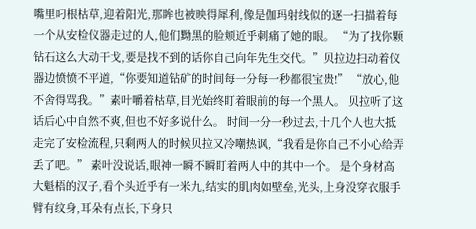嘴里叼根枯草,迎着阳光,那眸也被映得犀利,像是伽玛射线似的逐一扫描着每一个从安检仪器走过的人,他们黝黑的脸颊近乎刺痛了她的眼。 “为了找你颗钻石这么大动干戈,要是找不到的话你自己向年先生交代。”贝拉边扫动着仪器边愤愤不平道,“你要知道钻矿的时间每一分每一秒都很宝贵!” “放心,他不舍得骂我。”素叶嚼着枯草,目光始终盯着眼前的每一个黑人。 贝拉听了这话后心中自然不爽,但也不好多说什么。 时间一分一秒过去,十几个人也大抵走完了安检流程,只剩两人的时候贝拉又冷嘲热讽,“我看是你自己不小心给弄丢了吧。” 素叶没说话,眼神一瞬不瞬盯着两人中的其中一个。 是个身材高大魁梧的汉子,看个头近乎有一米九,结实的肌肉如壁垒,光头,上身没穿衣服手臂有纹身,耳朵有点长,下身只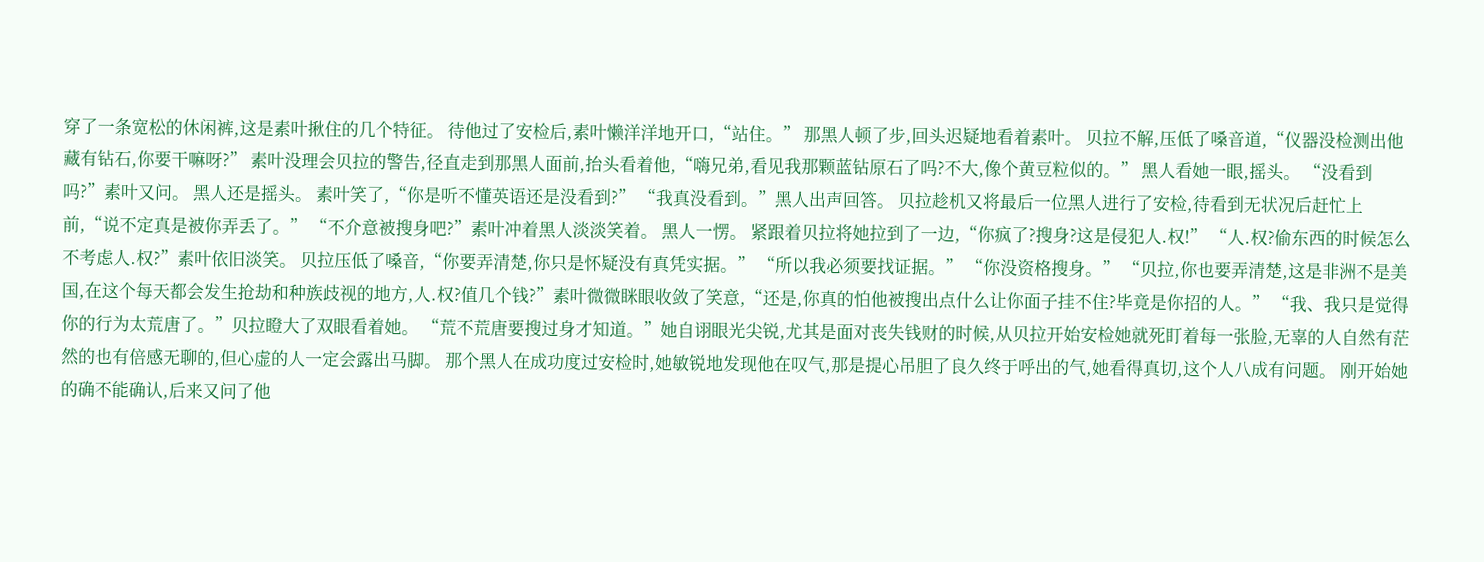穿了一条宽松的休闲裤,这是素叶揪住的几个特征。 待他过了安检后,素叶懒洋洋地开口,“站住。” 那黑人顿了步,回头迟疑地看着素叶。 贝拉不解,压低了嗓音道,“仪器没检测出他藏有钻石,你要干嘛呀?” 素叶没理会贝拉的警告,径直走到那黑人面前,抬头看着他,“嗨兄弟,看见我那颗蓝钻原石了吗?不大,像个黄豆粒似的。” 黑人看她一眼,摇头。 “没看到吗?”素叶又问。 黑人还是摇头。 素叶笑了,“你是听不懂英语还是没看到?” “我真没看到。”黑人出声回答。 贝拉趁机又将最后一位黑人进行了安检,待看到无状况后赶忙上前,“说不定真是被你弄丢了。” “不介意被搜身吧?”素叶冲着黑人淡淡笑着。 黑人一愣。 紧跟着贝拉将她拉到了一边,“你疯了?搜身?这是侵犯人.权!” “人.权?偷东西的时候怎么不考虑人.权?”素叶依旧淡笑。 贝拉压低了嗓音,“你要弄清楚,你只是怀疑没有真凭实据。” “所以我必须要找证据。” “你没资格搜身。” “贝拉,你也要弄清楚,这是非洲不是美国,在这个每天都会发生抢劫和种族歧视的地方,人.权?值几个钱?”素叶微微眯眼收敛了笑意,“还是,你真的怕他被搜出点什么让你面子挂不住?毕竟是你招的人。” “我、我只是觉得你的行为太荒唐了。”贝拉瞪大了双眼看着她。 “荒不荒唐要搜过身才知道。”她自诩眼光尖锐,尤其是面对丧失钱财的时候,从贝拉开始安检她就死盯着每一张脸,无辜的人自然有茫然的也有倍感无聊的,但心虚的人一定会露出马脚。 那个黑人在成功度过安检时,她敏锐地发现他在叹气,那是提心吊胆了良久终于呼出的气,她看得真切,这个人八成有问题。 刚开始她的确不能确认,后来又问了他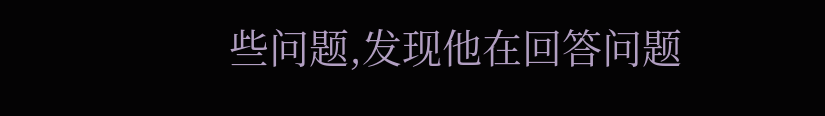些问题,发现他在回答问题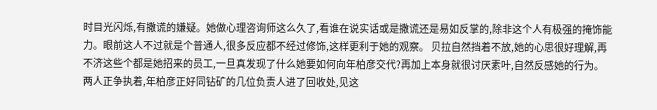时目光闪烁,有撒谎的嫌疑。她做心理咨询师这么久了,看谁在说实话或是撒谎还是易如反掌的,除非这个人有极强的掩饰能力。眼前这人不过就是个普通人,很多反应都不经过修饰,这样更利于她的观察。 贝拉自然挡着不放,她的心思很好理解,再不济这些个都是她招来的员工,一旦真发现了什么她要如何向年柏彦交代?再加上本身就很讨厌素叶,自然反感她的行为。 两人正争执着,年柏彦正好同钻矿的几位负责人进了回收处,见这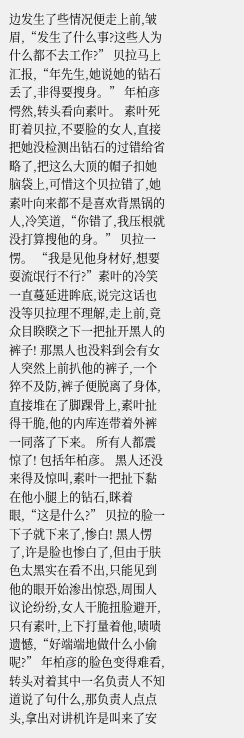边发生了些情况便走上前,皱眉,“发生了什么事?这些人为什么都不去工作?” 贝拉马上汇报,“年先生,她说她的钻石丢了,非得要搜身。” 年柏彦愕然,转头看向素叶。 素叶死盯着贝拉,不要脸的女人,直接把她没检测出钻石的过错给省略了,把这么大顶的帽子扣她脑袋上,可惜这个贝拉错了,她素叶向来都不是喜欢背黑锅的人,冷笑道,“你错了,我压根就没打算搜他的身。” 贝拉一愣。 “我是见他身材好,想要耍流氓行不行?”素叶的冷笑一直蔓延进眸底,说完这话也没等贝拉理不理解,走上前,竟众目睽睽之下一把扯开黑人的裤子! 那黑人也没料到会有女人突然上前扒他的裤子,一个猝不及防,裤子便脱离了身体,直接堆在了脚踝骨上,素叶扯得干脆,他的内库连带着外裤一同落了下来。 所有人都震惊了! 包括年柏彦。 黑人还没来得及惊叫,素叶一把扯下黏在他小腿上的钻石,眯着眼,“这是什么?” 贝拉的脸一下子就下来了,惨白! 黑人愣了,许是脸也惨白了,但由于肤色太黑实在看不出,只能见到他的眼开始渗出惊恐,周围人议论纷纷,女人干脆扭脸避开,只有素叶,上下打量着他,啧啧遗憾,“好端端地做什么小偷呢?” 年柏彦的脸色变得难看,转头对着其中一名负责人不知道说了句什么,那负责人点点头,拿出对讲机许是叫来了安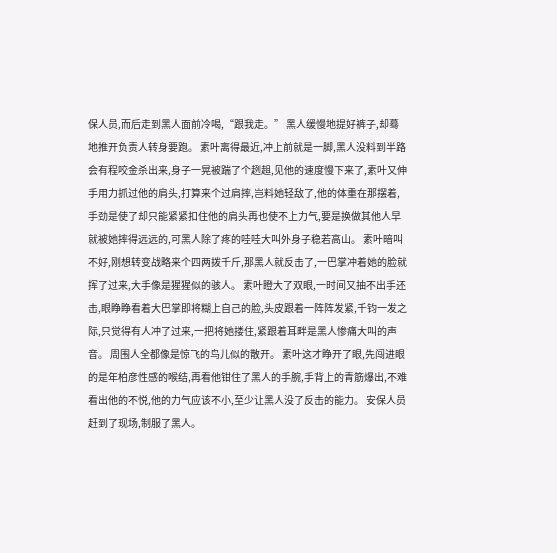保人员,而后走到黑人面前冷喝,“跟我走。” 黑人缓慢地提好裤子,却蓦地推开负责人转身要跑。 素叶离得最近,冲上前就是一脚,黑人没料到半路会有程咬金杀出来,身子一晃被踹了个趔趄,见他的速度慢下来了,素叶又伸手用力抓过他的肩头,打算来个过肩摔,岂料她轻敌了,他的体重在那摆着,手劲是使了却只能紧紧扣住他的肩头再也使不上力气,要是换做其他人早就被她摔得远远的,可黑人除了疼的哇哇大叫外身子稳若高山。 素叶暗叫不好,刚想转变战略来个四两拨千斤,那黑人就反击了,一巴掌冲着她的脸就挥了过来,大手像是猩猩似的骇人。 素叶瞪大了双眼,一时间又抽不出手还击,眼睁睁看着大巴掌即将糊上自己的脸,头皮跟着一阵阵发紧,千钧一发之际,只觉得有人冲了过来,一把将她搂住,紧跟着耳畔是黑人惨痛大叫的声音。 周围人全都像是惊飞的鸟儿似的散开。 素叶这才睁开了眼,先闯进眼的是年柏彦性感的喉结,再看他钳住了黑人的手腕,手背上的青筋爆出,不难看出他的不悦,他的力气应该不小,至少让黑人没了反击的能力。 安保人员赶到了现场,制服了黑人。